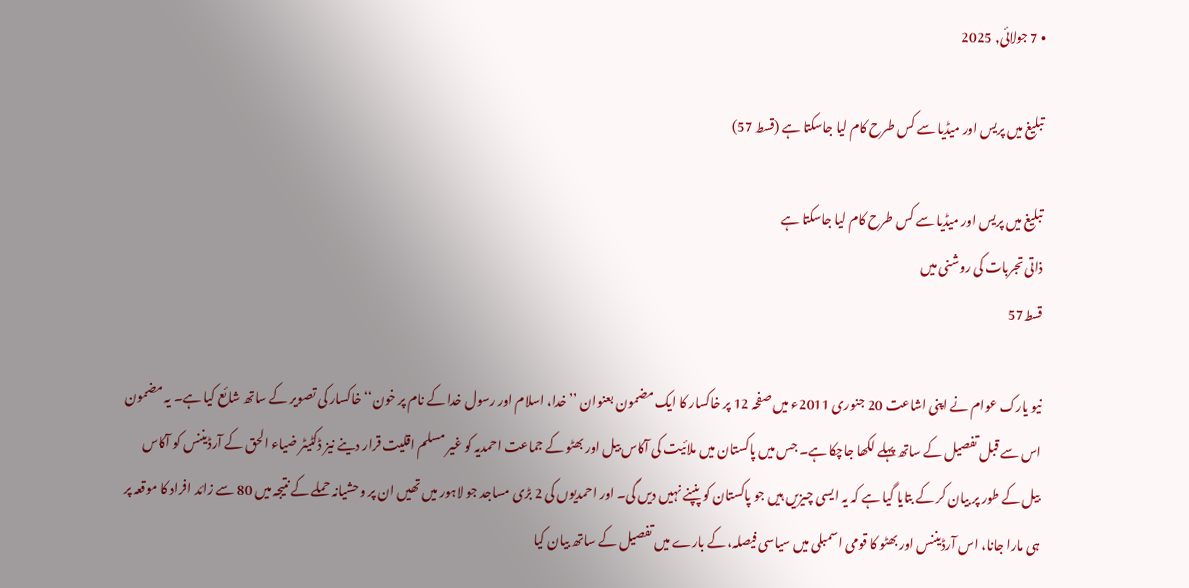• 7 جولائی, 2025

تبلیغ میں پریس اور میڈیا سے کس طرح کام لیا جاسکتا ہے (قسط 57)

تبلیغ میں پریس اور میڈیا سے کس طرح کام لیا جاسکتا ہے
ذاتی تجربات کی روشنی میں
قسط57

نیو یارک عوام نے اپنی اشاعت 20 جنوری 2011ء میں صفحہ 12 پر خاکسار کا ایک مضمون بعنوان ’’خدا، اسلام اور رسول خدا کے نام پر خون‘‘ خاکسار کی تصویر کے ساتھ شائع کیا ہے۔ یہ مضمون اس سے قبل تفصیل کے ساتھ پہلے لکھا جاچکا ہے۔ جس میں پاکستان میں ملائیت کی آکاس بیل اور بھٹو کے جماعت احمدیہ کو غیر مسلم اقلیت قرار دینے نیز ڈکٹیٹر ضیاء الحق کے آرڈیننس کو آکاس بیل کے طور پر بیان کر کے بتایا گیا ہے کہ یہ ایسی چیزیں ہیں جو پاکستان کو پنپنے نہیں دیں گی۔ اور احمدیوں کی 2 بڑی مساجد جو لاہور میں تھیں ان پر وحشیانہ حملے کے نتیجہ میں 80 سے زائد افراد کا موقعہ پر ہی مارا جانا، اس آرڈیننس اور بھٹو کا قومی اسمبلی میں سیاسی فیصلہ، کے بارے میں تفصیل کے ساتھ بیان کیا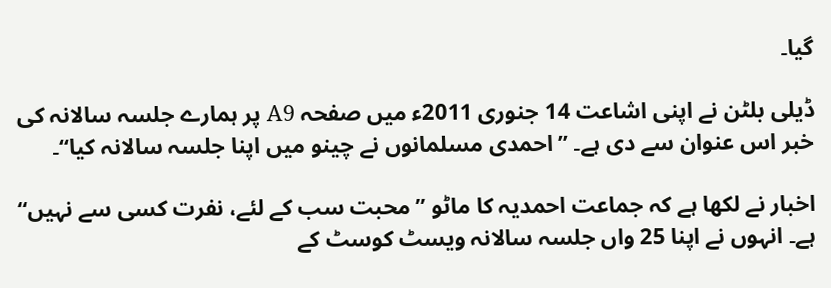گیا۔

ڈیلی بلٹن نے اپنی اشاعت 14 جنوری 2011ء میں صفحہ A9 پر ہمارے جلسہ سالانہ کی خبر اس عنوان سے دی ہے۔ ’’احمدی مسلمانوں نے چینو میں اپنا جلسہ سالانہ کیا‘‘۔

اخبار نے لکھا ہے کہ جماعت احمدیہ کا ماٹو ’’محبت سب کے لئے، نفرت کسی سے نہیں‘‘ ہے۔ انہوں نے اپنا 25 واں جلسہ سالانہ ویسٹ کوسٹ کے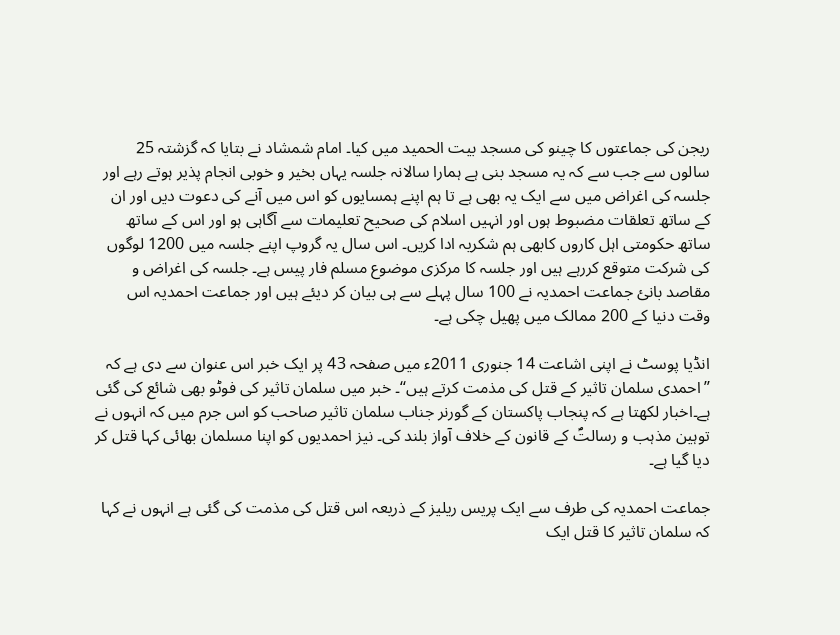ریجن کی جماعتوں کا چینو کی مسجد بیت الحمید میں کیا۔ امام شمشاد نے بتایا کہ گزشتہ 25 سالوں سے جب سے کہ یہ مسجد بنی ہے ہمارا سالانہ جلسہ یہاں بخیر و خوبی انجام پذیر ہوتے رہے اور جلسہ کی اغراض میں سے ایک یہ بھی ہے تا ہم اپنے ہمسایوں کو اس میں آنے کی دعوت دیں اور ان کے ساتھ تعلقات مضبوط ہوں اور انہیں اسلام کی صحیح تعلیمات سے آگاہی ہو اور اس کے ساتھ ساتھ حکومتی اہل کاروں کابھی ہم شکریہ ادا کریں۔ اس سال یہ گروپ اپنے جلسہ میں 1200 لوگوں کی شرکت متوقع کررہے ہیں اور جلسہ کا مرکزی موضوع مسلم فار پیس ہے۔ جلسہ کی اغراض و مقاصد بانیٔ جماعت احمدیہ نے 100 سال پہلے سے ہی بیان کر دیئے ہیں اور جماعت احمدیہ اس وقت دنیا کے 200 ممالک میں پھیل چکی ہے۔

انڈیا پوسٹ نے اپنی اشاعت 14 جنوری 2011ء میں صفحہ 43 پر ایک خبر اس عنوان سے دی ہے کہ ’’احمدی سلمان تاثیر کے قتل کی مذمت کرتے ہیں‘‘۔ خبر میں سلمان تاثیر کی فوٹو بھی شائع کی گئی ہے۔اخبار لکھتا ہے کہ پنجاب پاکستان کے گورنر جناب سلمان تاثیر صاحب کو اس جرم میں کہ انہوں نے توہین مذہب و رسالتؐ کے قانون کے خلاف آواز بلند کی۔ نیز احمدیوں کو اپنا مسلمان بھائی کہا قتل کر دیا گیا ہے۔

جماعت احمدیہ کی طرف سے ایک پریس ریلیز کے ذریعہ اس قتل کی مذمت کی گئی ہے انہوں نے کہا کہ سلمان تاثیر کا قتل ایک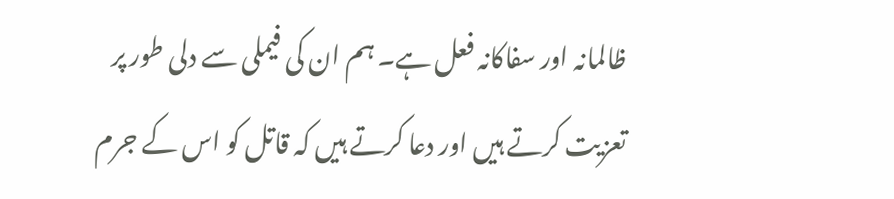ظالمانہ اور سفاکانہ فعل ہے۔ ہم ان کی فیملی سے دلی طور پر تعزیت کرتے ہیں اور دعا کرتے ہیں کہ قاتل کو اس کے جرم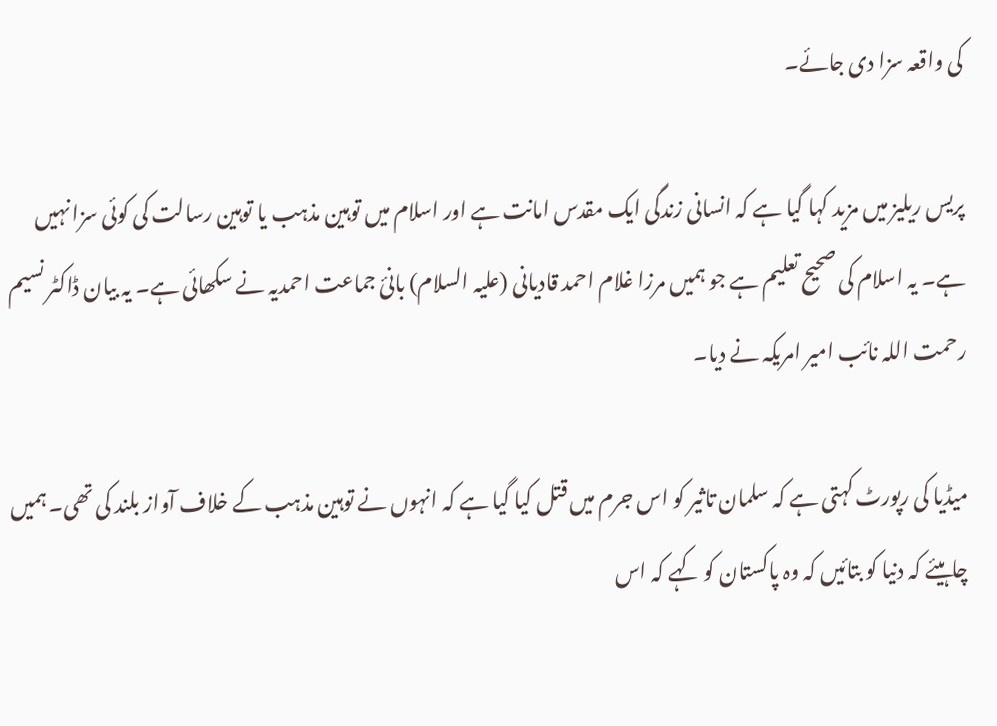کی واقعہ سزا دی جائے۔

پریس ریلیز میں مزید کہا گیا ہے کہ انسانی زندگی ایک مقدس امانت ہے اور اسلام میں توہین مذہب یا توہین رسالت کی کوئی سزا نہیں ہے۔ یہ اسلام کی صحیح تعلیم ہے جو ہمیں مرزا غلام احمد قادیانی (علیہ السلام) بانیٔ جماعت احمدیہ نے سکھائی ہے۔ یہ بیان ڈاکٹر نسیم رحمت اللہ نائب امیر امریکہ نے دیا۔

میڈیا کی رپورٹ کہتی ہے کہ سلمان تاثیر کو اس جرم میں قتل کیا گیا ہے کہ انہوں نے توہین مذہب کے خلاف آواز بلند کی تھی۔ ہمیں چاہیئے کہ دنیا کو بتائیں کہ وہ پاکستان کو کہے کہ اس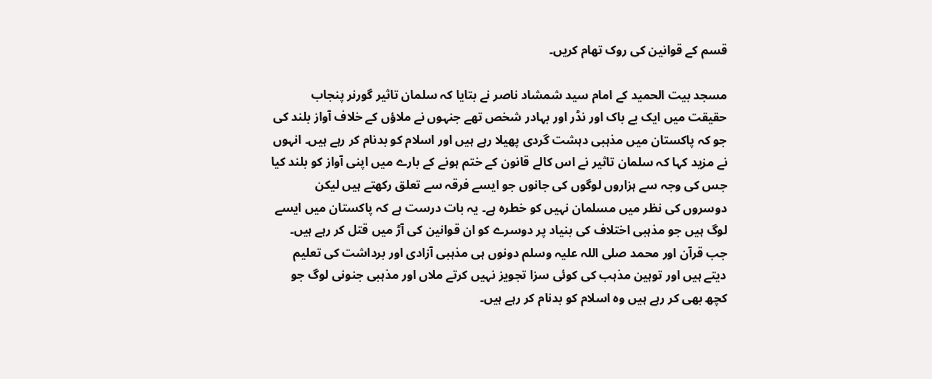قسم کے قوانین کی روک تھام کریں۔

مسجد بیت الحمید کے امام سید شمشاد ناصر نے بتایا کہ سلمان تاثیر گورنر پنجاب حقیقت میں ایک بے باک اور نڈر اور بہادر شخص تھے جنہوں نے ملاؤں کے خلاف آواز بلند کی جو کہ پاکستان میں مذہبی دہشت گردی پھیلا رہے ہیں اور اسلام کو بدنام کر رہے ہیں۔ انہوں نے مزید کہا کہ سلمان تاثیر نے اس کالے قانون کے ختم ہونے کے بارے میں اپنی آواز کو بلند کیا جس کی وجہ سے ہزاروں لوگوں کی جانوں جو ایسے فرقہ سے تعلق رکھتے ہیں لیکن دوسروں کی نظر میں مسلمان نہیں کو خطرہ ہے۔ یہ بات درست ہے کہ پاکستان میں ایسے لوگ ہیں جو مذہبی اختلاف کی بنیاد پر دوسرے کو ان قوانین کی آڑ میں قتل کر رہے ہیں۔ جب قرآن اور محمد صلی اللہ علیہ وسلم دونوں ہی مذہبی آزادی اور برداشت کی تعلیم دیتے ہیں اور توہین مذہب کی کوئی سزا تجویز نہیں کرتے ملاں اور مذہبی جنونی لوگ جو کچھ بھی کر رہے ہیں وہ اسلام کو بدنام کر رہے ہیں۔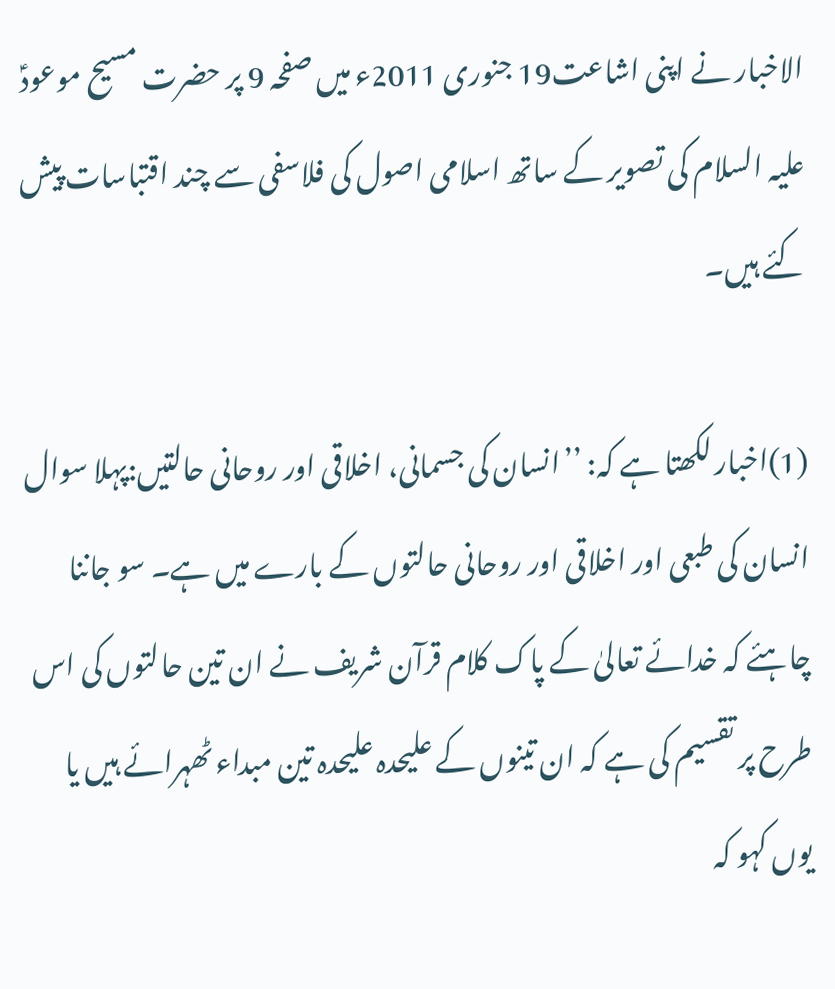الاخبار نے اپنی اشاعت19 جنوری 2011ء میں صفحہ 9 پر حضرت مسیح موعودؑ علیہ السلام کی تصویر کے ساتھ اسلامی اصول کی فلاسفی سے چند اقتباسات پیش کئے ہیں۔

(1)اخبار لکھتا ہے کہ: ’’انسان کی جسمانی، اخلاقی اور روحانی حالتیں:پہلا سوال انسان کی طبعی اور اخلاقی اور روحانی حالتوں کے بارے میں ہے۔ سو جاننا چاہئے کہ خدائے تعالیٰ کے پاک کلام قرآن شریف نے ان تین حالتوں کی اس طرح پر تقسیم کی ہے کہ ان تینوں کے علیحدہ علیحدہ تین مبداء ٹھہرائے ہیں یا یوں کہو کہ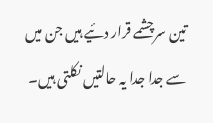تین سرچشمے قرار دئیے ہیں جن میں سے جدا جدا یہ حالتیں نکلتی ہیں۔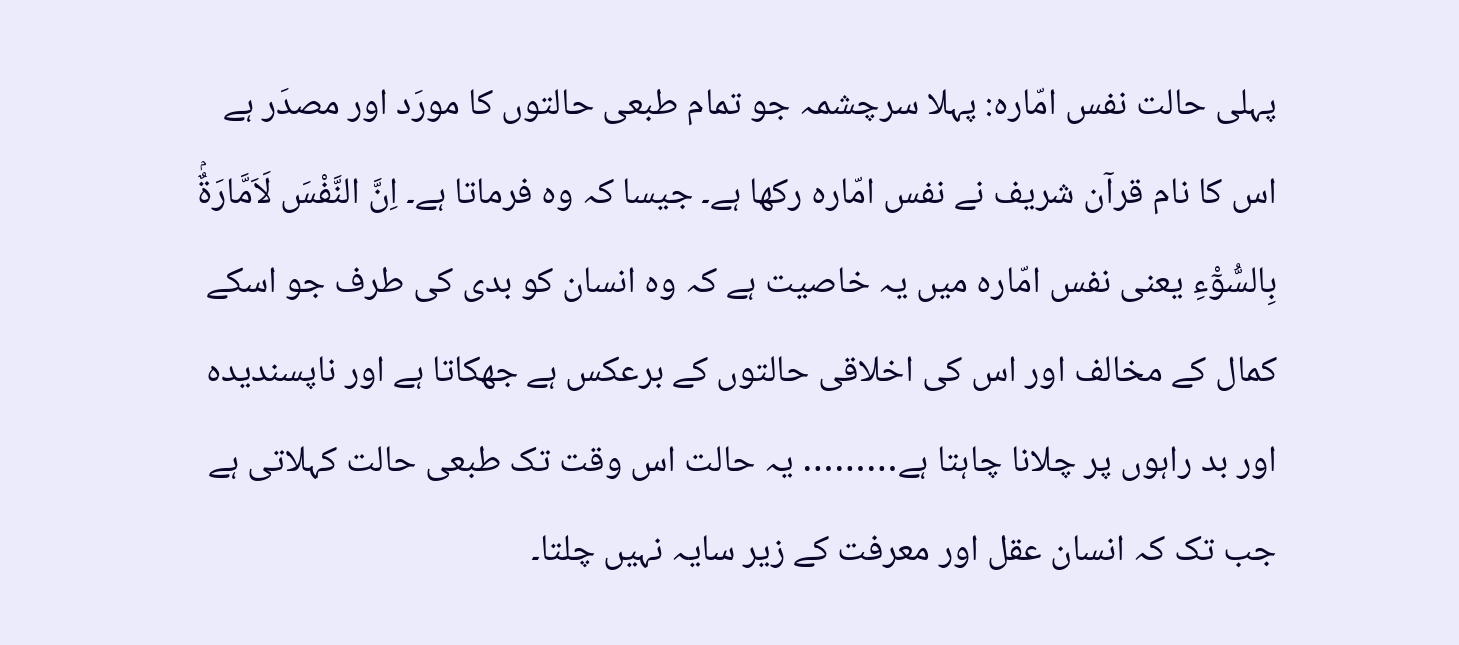پہلی حالت نفس امّارہ: پہلا سرچشمہ جو تمام طبعی حالتوں کا مورَد اور مصدَر ہے اس کا نام قرآن شریف نے نفس امّارہ رکھا ہے۔ جیسا کہ وہ فرماتا ہے۔ اِنَّ النَّفْسَ لَاَمَّارَۃٌۢ بِالسُّوْٓءِ یعنی نفس امّارہ میں یہ خاصیت ہے کہ وہ انسان کو بدی کی طرف جو اسکے کمال کے مخالف اور اس کی اخلاقی حالتوں کے برعکس ہے جھکاتا ہے اور ناپسندیدہ اور بد راہوں پر چلانا چاہتا ہے……… یہ حالت اس وقت تک طبعی حالت کہلاتی ہے جب تک کہ انسان عقل اور معرفت کے زیر سایہ نہیں چلتا۔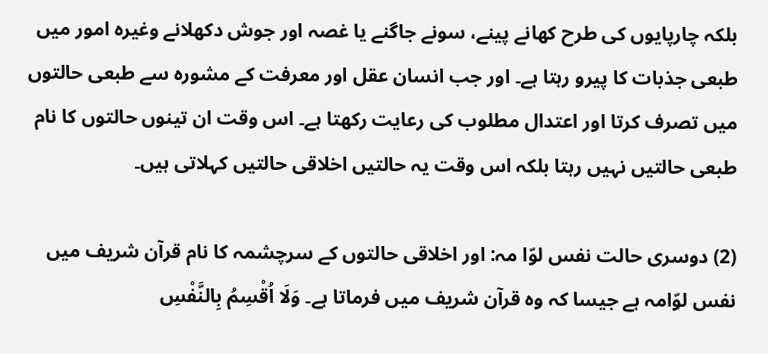بلکہ چارپایوں کی طرح کھانے پینے، سونے جاگنے یا غصہ اور جوش دکھلانے وغیرہ امور میں طبعی جذبات کا پیرو رہتا ہے۔ اور جب انسان عقل اور معرفت کے مشورہ سے طبعی حالتوں میں تصرف کرتا اور اعتدال مطلوب کی رعایت رکھتا ہے۔ اس وقت ان تینوں حالتوں کا نام طبعی حالتیں نہیں رہتا بلکہ اس وقت یہ حالتیں اخلاقی حالتیں کہلاتی ہیں۔

(2) دوسری حالت نفس لوّا مہ: اور اخلاقی حالتوں کے سرچشمہ کا نام قرآن شریف میں نفس لوّامہ ہے جیسا کہ وہ قرآن شریف میں فرماتا ہے۔ وَلَا اُقْسِمُ بِالنَّفْسِ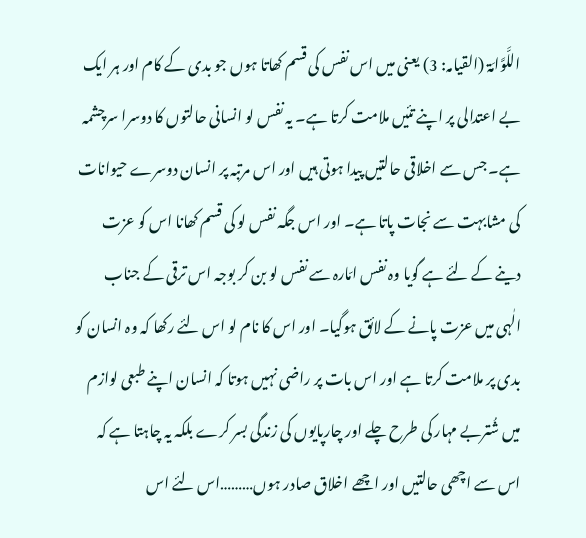اللَّوَّامَۃ (القیامہ: 3) یعنی میں اس نفس کی قسم کھاتا ہوں جو بدی کے کام اور ہر ایک بے اعتدالی پر اپنے تئیں ملامت کرتا ہے۔ یہ نفس لو انسانی حالتوں کا دوسرا سرچشمہ ہے۔ جس سے اخلاقی حالتیں پیدا ہوتی ہیں اور اس مرتبہ پر انسان دوسرے حیوانات کی مشابہت سے نجات پاتا ہے۔ اور اس جگہ نفس لو کی قسم کھانا اس کو عزت دینے کے لئے ہے گویا وہ نفس امّارہ سے نفس لو بن کر بوجہ اس ترقی کے جناب الٰہی میں عزت پانے کے لائق ہوگیا۔ اور اس کا نام لو اس لئے رکھا کہ وہ انسان کو بدی پر ملامت کرتا ہے اور اس بات پر راضی نہیں ہوتا کہ انسان اپنے طبعی لوازم میں شُتربے مہار کی طرح چلے اور چارپایوں کی زندگی بسر کرے بلکہ یہ چاہتا ہے کہ اس سے اچھی حالتیں اور اچھے اخلاق صادر ہوں………اس لئے اس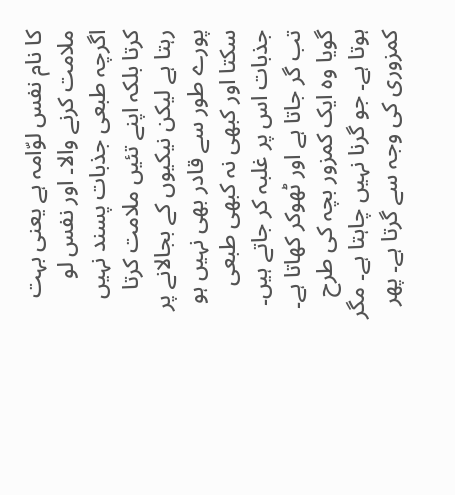کا نام نفس لوّامہ ہے یعنی بہت ملامت کرنے والا۔ اور نفس لو اگرچہ طبعی جذبات پسند نہیں کرتا بلکہ اپنے تئیں ملامت کرتا رہتا ہے لیکن نیکیوں کے بجالانے پر پورے طور سے قادر بھی نہیں ہو سکتا اور کبھی نہ کبھی طبعی جذبات اس پر غلبہ کر جاتے ہیں۔ تب گر جاتا ہے اور ٹھوکر کھاتا ہے۔ گویا وہ ایک کمزور بچہ کی طرح ہوتا ہے۔ جو گرنا نہیں چاہتا ہے۔ مگر کمزوری کی وجہ سے گرتا ہے۔ پھر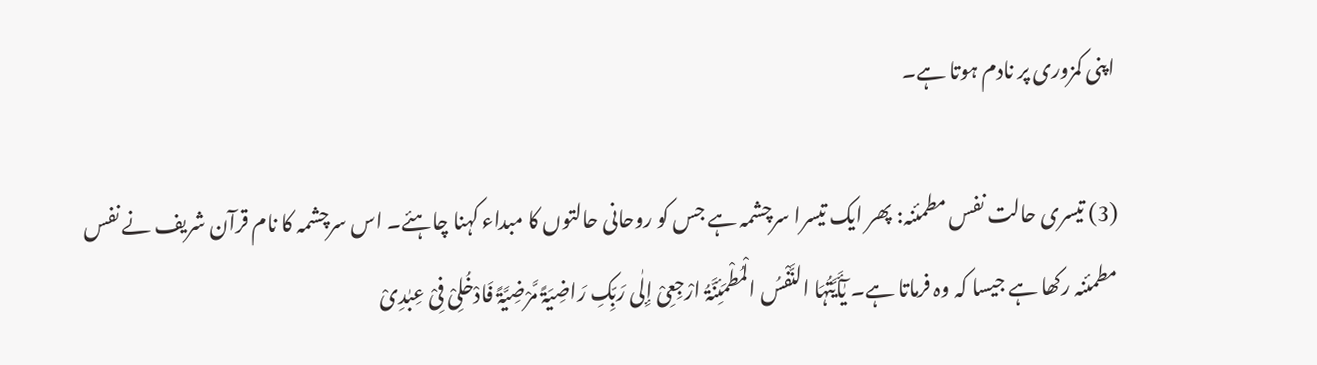اپنی کمزوری پر نادم ہوتا ہے۔

(3) تیسری حالت نفس مطمئنہ: پھر ایک تیسرا سرچشمہ ہے جس کو روحانی حالتوں کا مبداء کہنا چاہئے۔ اس سرچشمہ کا نام قرآن شریف نے نفس مطمئنہ رکھا ہے جیسا کہ وہ فرماتا ہے۔ یٰٓأَیَّتُہَا النَّفْسُ الْمُطْمَئِنَّۃُ ارْجِعِیْ إِلٰی رَبِّکِ رَاضِیَۃً مَّرْضِیَّۃً فَادْخُلِیْ فِیْ عِبٰدِیْ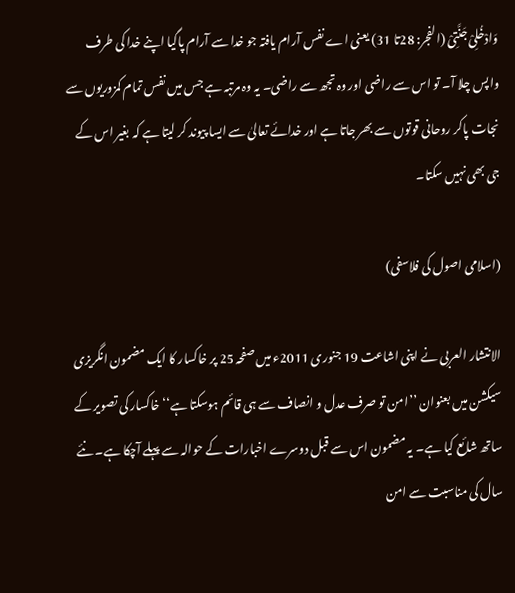وَادْخُلِیْ جَنَّتِیْ (الفجر: 28تا 31) یعنی اے نفس آرام یافتہ جو خدا سے آرام پاگیا اپنے خدا کی طرف واپس چلا آ۔ تو اس سے راضی اور وہ تجھ سے راضی۔ یہ وہ مرتبہ ہے جس میں نفس تمام کمزوریوں سے نجات پاکر روحانی قوتوں سے بھر جاتا ہے اور خدائے تعالیٰ سے ایسا پیوند کر لیتا ہے کہ بغیر اس کے جی بھی نہیں سکتا۔

(اسلامی اصول کی فلاسفی)

الانتشار العربی نے اپنی اشاعت 19 جنوری 2011ء میں صفحہ 25 پر خاکسار کا ایک مضمون انگریزی سیکشن میں بعنوان ’’امن تو صرف عدل و انصاف سے ہی قائم ہوسکتا ہے‘‘ خاکسار کی تصویر کے ساتھ شائع کیا ہے۔ یہ مضمون اس سے قبل دوسرے اخبارات کے حوالہ سے پہلے آچکا ہے۔ نئے سال کی مناسبت سے امن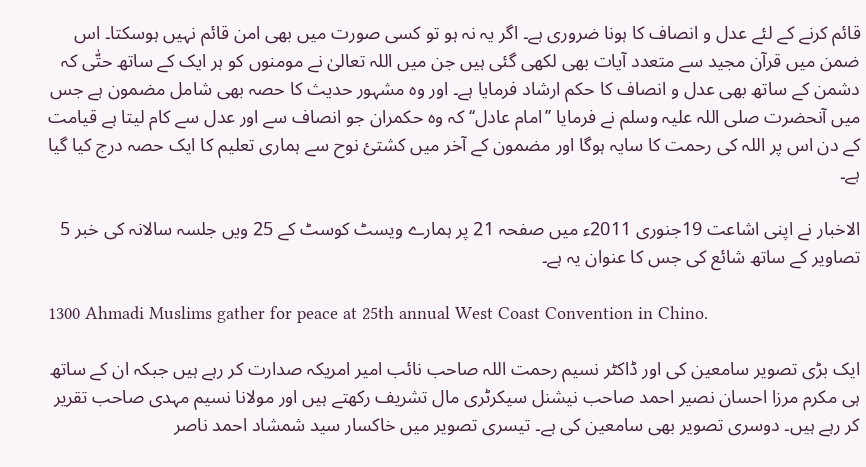قائم کرنے کے لئے عدل و انصاف کا ہونا ضروری ہے۔ اگر یہ نہ ہو تو کسی صورت میں بھی امن قائم نہیں ہوسکتا۔ اس ضمن میں قرآن مجید سے متعدد آیات بھی لکھی گئی ہیں جن میں اللہ تعالیٰ نے مومنوں کو ہر ایک کے ساتھ حتّٰی کہ دشمن کے ساتھ بھی عدل و انصاف کا حکم ارشاد فرمایا ہے۔ اور وہ مشہور حدیث کا حصہ بھی شامل مضمون ہے جس میں آنحضرت صلی اللہ علیہ وسلم نے فرمایا ’’امام عادل‘‘ کہ وہ حکمران جو انصاف سے اور عدل سے کام لیتا ہے قیامت کے دن اس پر اللہ کی رحمت کا سایہ ہوگا اور مضمون کے آخر میں کشتیٔ نوح سے ہماری تعلیم کا ایک حصہ درج کیا گیا ہے۔

الاخبار نے اپنی اشاعت 19جنوری 2011ء میں صفحہ 21 پر ہمارے ویسٹ کوسٹ کے 25 ویں جلسہ سالانہ کی خبر 5 تصاویر کے ساتھ شائع کی جس کا عنوان یہ ہے۔

1300 Ahmadi Muslims gather for peace at 25th annual West Coast Convention in Chino.

ایک بڑی تصویر سامعین کی اور ڈاکٹر نسیم رحمت اللہ صاحب نائب امیر امریکہ صدارت کر رہے ہیں جبکہ ان کے ساتھ ہی مکرم مرزا احسان نصیر احمد صاحب نیشنل سیکرٹری مال تشریف رکھتے ہیں اور مولانا نسیم مہدی صاحب تقریر کر رہے ہیں۔ دوسری تصویر بھی سامعین کی ہے۔ تیسری تصویر میں خاکسار سید شمشاد احمد ناصر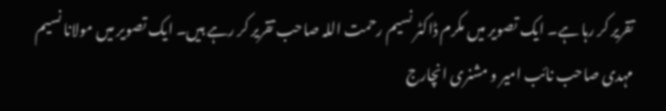تقریر کر رہا ہے۔ ایک تصویر میں مکرم ڈاکٹر نسیم رحمت اللہ صاحب تقریر کر رہے ہیں۔ ایک تصویر میں مولانا نسیم مہدی صاحب نائب امیر و مشنری انچارج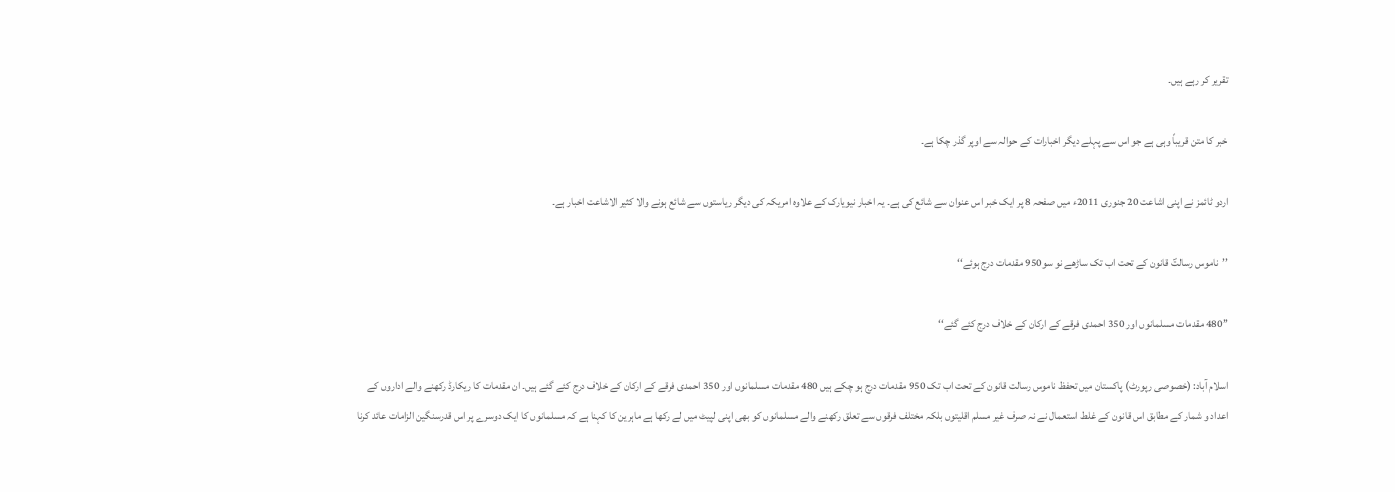تقریر کر رہے ہیں۔

خبر کا متن قریباً وہی ہے جو اس سے پہلے دیگر اخبارات کے حوالہ سے اوپر گذر چکا ہے۔

اردو ٹائمز نے اپنی اشاعت 20 جنوری 2011ء میں صفحہ 8 پر ایک خبر اس عنوان سے شائع کی ہے۔ یہ اخبار نیویارک کے علاوہ امریکہ کی دیگر ریاستوں سے شائع ہونے والا کثیر الاشاعت اخبار ہے۔

’’ناموس رسالتؐ قانون کے تحت اب تک ساڑھے نو سو950 مقدمات درج ہوئے‘‘

’’480 مقدمات مسلمانوں اور 350 احمدی فرقے کے ارکان کے خلاف درج کئے گئے‘‘

اسلام آباد: (خصوصی رپورٹ) پاکستان میں تحفظ ناموس رسالت قانون کے تحت اب تک 950 مقدمات درج ہو چکے ہیں 480 مقدمات مسلمانوں اور 350 احمدی فرقے کے ارکان کے خلاف درج کئے گئے ہیں۔ ان مقدمات کا ریکارڈ رکھنے والے اداروں کے اعداد و شمار کے مطابق اس قانون کے غلط استعمال نے نہ صرف غیر مسلم اقلیتوں بلکہ مختلف فرقوں سے تعلق رکھنے والے مسلمانوں کو بھی اپنی لپیٹ میں لے رکھا ہے ماہرین کا کہنا ہے کہ مسلمانوں کا ایک دوسرے پر اس قدرسنگین الزامات عائد کرنا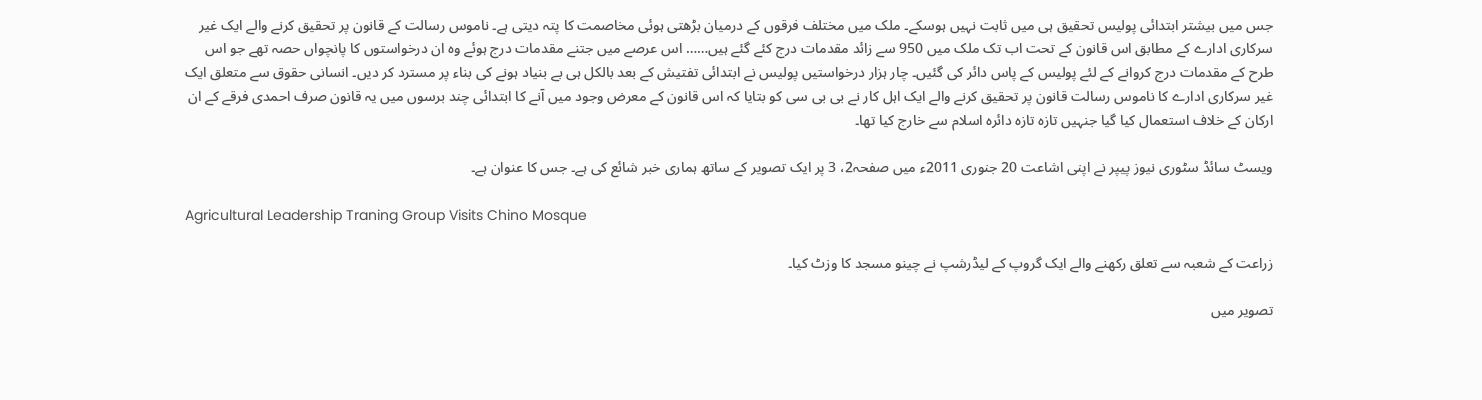جس میں بیشتر ابتدائی پولیس تحقیق ہی میں ثابت نہیں ہوسکے۔ ملک میں مختلف فرقوں کے درمیان بڑھتی ہوئی مخاصمت کا پتہ دیتی ہے۔ ناموس رسالت کے قانون پر تحقیق کرنے والے ایک غیر سرکاری ادارے کے مطابق اس قانون کے تحت اب تک ملک میں 950 سے زائد مقدمات درج کئے گئے ہیں…… اس عرصے میں جتنے مقدمات درج ہوئے وہ ان درخواستوں کا پانچواں حصہ تھے جو اس طرح کے مقدمات درج کروانے کے لئے پولیس کے پاس دائر کی گئیں۔ چار ہزار درخواستیں پولیس نے ابتدائی تفتیش کے بعد بالکل ہی بے بنیاد ہونے کی بناء پر مسترد کر دیں۔ انسانی حقوق سے متعلق ایک غیر سرکاری ادارے کا ناموس رسالت قانون پر تحقیق کرنے والے ایک اہل کار نے بی بی سی کو بتایا کہ اس قانون کے معرض وجود میں آنے کا ابتدائی چند برسوں میں یہ قانون صرف احمدی فرقے کے ان ارکان کے خلاف استعمال کیا گیا جنہیں تازہ تازہ دائرہ اسلام سے خارج کیا تھا۔

ویسٹ سائڈ سٹوری نیوز پیپر نے اپنی اشاعت 20 جنوری 2011ء میں صفحہ2، 3 پر ایک تصویر کے ساتھ ہماری خبر شائع کی ہے۔ جس کا عنوان ہے۔

Agricultural Leadership Traning Group Visits Chino Mosque

زراعت کے شعبہ سے تعلق رکھنے والے ایک گروپ کے لیڈرشپ نے چینو مسجد کا وزٹ کیا۔

تصویر میں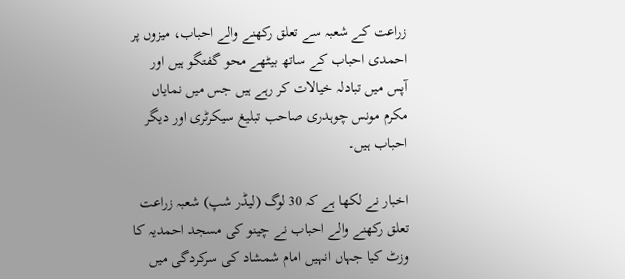زراعت کے شعبہ سے تعلق رکھنے والے احباب، میزوں پر احمدی احباب کے ساتھ بیٹھے محو گفتگو ہیں اور آپس میں تبادلہ خیالات کر رہے ہیں جس میں نمایاں مکرم مونس چوہدری صاحب تبلیغ سیکرٹری اور دیگر احباب ہیں۔

اخبار نے لکھا ہے کہ 30 لوگ (لیڈر شپ) شعبہ زراعت تعلق رکھنے والے احباب نے چینو کی مسجد احمدیہ کا وزٹ کیا جہاں انہیں امام شمشاد کی سرکردگی میں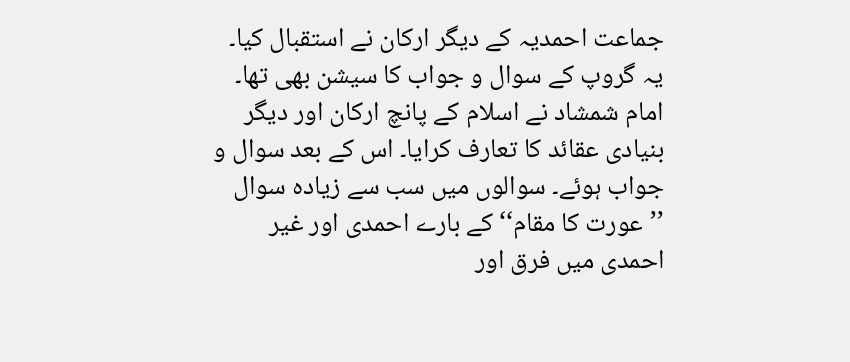جماعت احمدیہ کے دیگر ارکان نے استقبال کیا۔ یہ گروپ کے سوال و جواب کا سیشن بھی تھا۔ امام شمشاد نے اسلام کے پانچ ارکان اور دیگر بنیادی عقائد کا تعارف کرایا۔ اس کے بعد سوال و جواب ہوئے۔ سوالوں میں سب سے زیادہ سوال ’’عورت کا مقام‘‘ کے بارے احمدی اور غیر احمدی میں فرق اور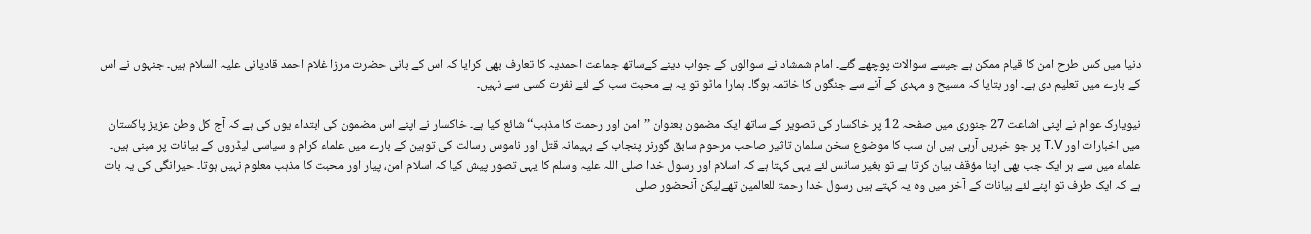دنیا میں کس طرح امن کا قیام ممکن ہے جیسے سوالات پوچھے گئے۔ امام شمشاد نے سوالوں کے جواب دینے کےساتھ جماعت احمدیہ کا تعارف بھی کرایا کہ اس کے بانی حضرت مرزا غلام احمد قادیانی علیہ السلام ہیں۔ جنہوں نے اس کے بارے میں تعلیم دی ہے۔ اور بتایا کہ مسیح و مہدی کے آنے سے جنگوں کا خاتمہ ہوگا۔ ہمارا ماٹو تو یہ ہے محبت سب کے لئے نفرت کسی سے نہیں۔

نیویارک عوام نے اپنی اشاعت 27 جنوری میں صفحہ 12 پر خاکسار کی تصویر کے ساتھ ایک مضمون بعنوان ’’امن اور رحمت کا مذہب‘‘ شائع کیا ہے۔ خاکسار نے اپنے اس مضمون کی ابتداء یوں کی ہے کہ آج کل وطن عزیز پاکستان میں اخبارات اور T.V پر جو خبریں آرہی ہیں ان سب کا موضوع سخن سلمان تاثیر صاحب مرحوم سابق گورنر پنجاب کے بہیمانہ قتل اور ناموس رسالت کی توہین کے بارے میں علماء کرام و سیاسی لیڈروں کے بیانات پر مبنی ہیں۔ علماء میں سے ہر ایک جب بھی اپنا مؤقف بیان کرتا ہے تو بغیر سانس لئے یہی کہتا ہے کہ اسلام اور رسول خدا صلی اللہ علیہ وسلم کا یہی تصور پیش کیا کہ اسلام امن، پیار اور محبت کا مذہب معلوم نہیں ہوتا۔ حیرانگی کی یہ بات ہے کہ ایک طرف تو اپنے لئے بیانات کے آخر میں وہ یہ کہتے ہیں رسول خدا رحمۃ للعالمین تھےلیکن آنحضور صلی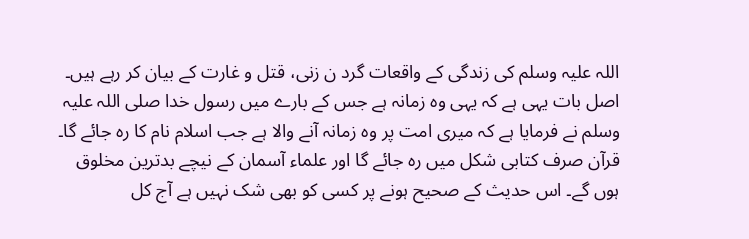اللہ علیہ وسلم کی زندگی کے واقعات گرد ن زنی، قتل و غارت کے بیان کر رہے ہیں۔ اصل بات یہی ہے کہ یہی وہ زمانہ ہے جس کے بارے میں رسول خدا صلی اللہ علیہ وسلم نے فرمایا ہے کہ میری امت پر وہ زمانہ آنے والا ہے جب اسلام نام کا رہ جائے گا۔ قرآن صرف کتابی شکل میں رہ جائے گا اور علماء آسمان کے نیچے بدترین مخلوق ہوں گے۔ اس حدیث کے صحیح ہونے پر کسی کو بھی شک نہیں ہے آج کل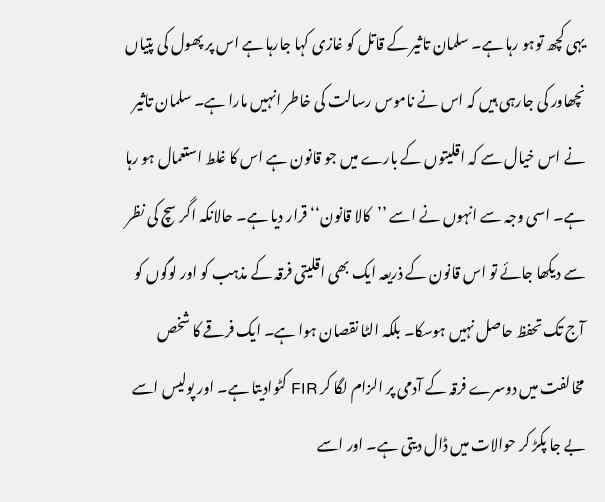یہی کچھ توہو رہا ہے۔ سلمان تاثیر کے قاتل کو غازی کہا جارہا ہے اس پر پھول کی پتیاں نچھاور کی جارہی ہیں کہ اس نے ناموس رسالت کی خاطر انہیں مارا ہے۔ سلمان تاثیر نے اس خیال سے کہ اقلیتوں کے بارے میں جو قانون ہے اس کا غلط استعمال ہو رہا ہے۔ اسی وجہ سے انہوں نے اسے ’’کالا قانون‘‘ قرار دیا ہے۔ حالانکہ اگر سچ کی نظر سے دیکھا جائے تو اس قانون کے ذریعہ ایک بھی اقلیتی فرقہ کے مذہب کو اور لوگوں کو آج تک تحفظ حاصل نہیں ہوسکا۔ بلکہ الٹا نقصان ہوا ہے۔ ایک فرقے کا شخص مخالفت میں دوسرے فرقہ کے آدمی پر الزام لگا کر FIR کٹوادیتا ہے۔ اور پولیس اسے بے جا پکڑ کر حوالات میں ڈال دیتی ہے۔ اور اسے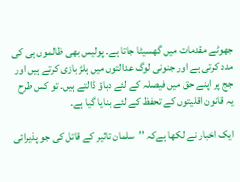جھوٹے مقدمات میں گھسیٹا جاتا ہے۔ پولیس بھی ظالموں ہی کی مدد کرتی ہے اور جنونی لوگ عدالتوں میں ہلڑ بازی کرتے ہیں اور جج پر اپنے حق میں فیصلہ کے لئے دباؤ ڈالتے ہیں۔ تو کس طرح یہ قانون اقلیتوں کے تحفظ کے لئے بنایا گیا ہے۔

ایک اخبار نے لکھا ہےکہ ’’سلمان تاثیر کے قاتل کی جو پذیرائی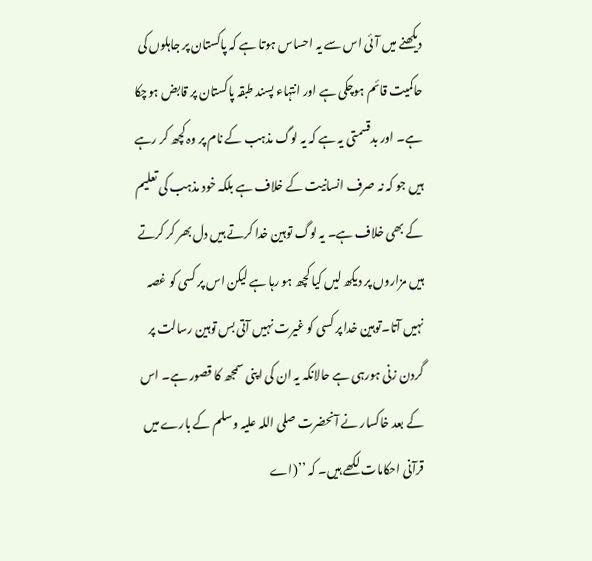دیکھنے میں آئی اس سے یہ احساس ہوتا ہے کہ پاکستان پر جاہلوں کی حاکمیت قائم ہوچکی ہے اور انتہاء پسند طبقہ پاکستان پر قابض ہوچکا ہے۔ اور بدقسمتی یہ ہے کہ یہ لوگ مذہب کے نام پر وہ کچھ کر رہے ہیں جو کہ نہ صرف انسانیت کے خلاف ہے بلکہ خود مذہب کی تعلیم کے بھی خلاف ہے۔ یہ لوگ توہین خدا کرتے ہیں دل بھر کر کرتے ہیں مزاروں پر دیکھ لیں کیا کچھ ہو رہا ہے لیکن اس پر کسی کو غصہ نہیں آتا۔توہین خدا پر کسی کو غیرت نہیں آتی بس توہین رسالت پر گردن زنی ہورہی ہے حالانکہ یہ ان کی اپنی سمجھ کا قصور ہے۔ اس کے بعد خاکسار نے آنحضرت صلی اللہ علیہ وسلم کے بارے میں قرآنی احکامات لکھے ہیں۔ کہ ’’(اے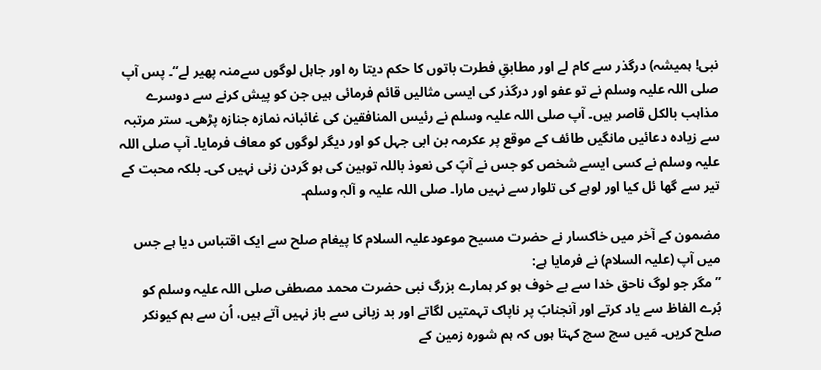نبی! ہمیشہ) درگذر سے کام لے اور مطابقِ فطرت باتوں کا حکم دیتا رہ اور جاہل لوگوں سےمنہ پھیر لے‘‘۔ پس آپ صلی اللہ علیہ وسلم نے تو عفو اور درگذر کی ایسی مثالیں قائم فرمائی ہیں جن کو پیش کرنے سے دوسرے مذاہب بالکل قاصر ہیں۔ آپ صلی اللہ علیہ وسلم نے رئیس المنافقین کی غائبانہ نمازہ جنازہ پڑھی۔ ستر مرتبہ سے زیادہ دعائیں مانگیں طائف کے موقع پر عکرمہ بن ابی جہل کو اور دیگر لوگوں کو معاف فرمایا۔ آپ صلی اللہ علیہ وسلم نے کسی ایسے شخص کو جس نے آپؐ کی نعوذ باللہ توہین کی ہو گردن زنی نہیں کی۔ بلکہ محبت کے تیر سے گھا ئل کیا اور لوہے کی تلوار سے نہیں مارا۔ صلی اللہ علیہ و آلہٖ وسلم۔

مضمون کے آخر میں خاکسار نے حضرت مسیح موعودعلیہ السلام کا پیغام صلح سے ایک اقتباس دیا ہے جس میں آپ (علیہ السلام) نے فرمایا ہے:
’’مگر جو لوگ ناحق خدا سے بے خوف ہو کر ہمارے بزرگ نبی حضرت محمد مصطفی صلی اللہ علیہ وسلم کو بُرے الفاظ سے یاد کرتے اور آنجنابؐ پر ناپاک تہمتیں لگاتے اور بد زبانی سے باز نہیں آتے ہیں، اُن سے ہم کیونکر صلح کریں۔ مَیں سچ سچ کہتا ہوں کہ ہم شورہ زمین کے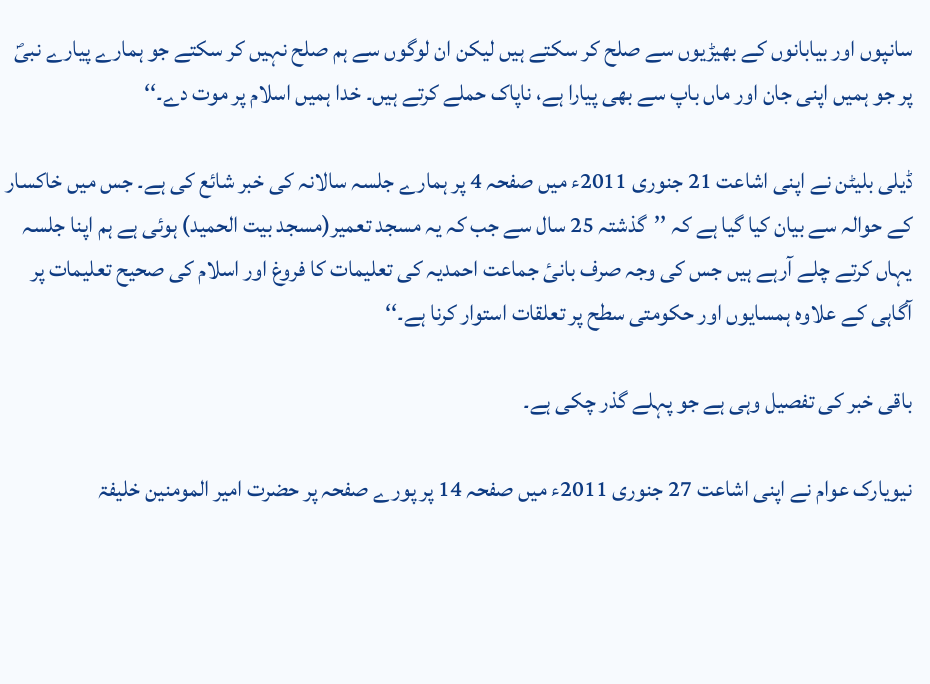سانپوں اور بیابانوں کے بھیڑیوں سے صلح کر سکتے ہیں لیکن ان لوگوں سے ہم صلح نہیں کر سکتے جو ہمارے پیارے نبیؐ پر جو ہمیں اپنی جان اور ماں باپ سے بھی پیارا ہے، ناپاک حملے کرتے ہیں۔ خدا ہمیں اسلام پر موت دے۔‘‘

ڈیلی بلیٹن نے اپنی اشاعت 21 جنوری 2011ء میں صفحہ 4 پر ہمارے جلسہ سالانہ کی خبر شائع کی ہے۔ جس میں خاکسار کے حوالہ سے بیان کیا گیا ہے کہ ’’گذشتہ 25 سال سے جب کہ یہ مسجد تعمیر(مسجد بیت الحمید) ہوئی ہے ہم اپنا جلسہ یہاں کرتے چلے آرہے ہیں جس کی وجہ صرف بانیٔ جماعت احمدیہ کی تعلیمات کا فروغ اور اسلام کی صحیح تعلیمات پر آگاہی کے علاوہ ہمسایوں اور حکومتی سطح پر تعلقات استوار کرنا ہے۔‘‘

باقی خبر کی تفصیل وہی ہے جو پہلے گذر چکی ہے۔

نیویارک عوام نے اپنی اشاعت 27 جنوری 2011ء میں صفحہ 14 پر پورے صفحہ پر حضرت امیر المومنین خلیفۃ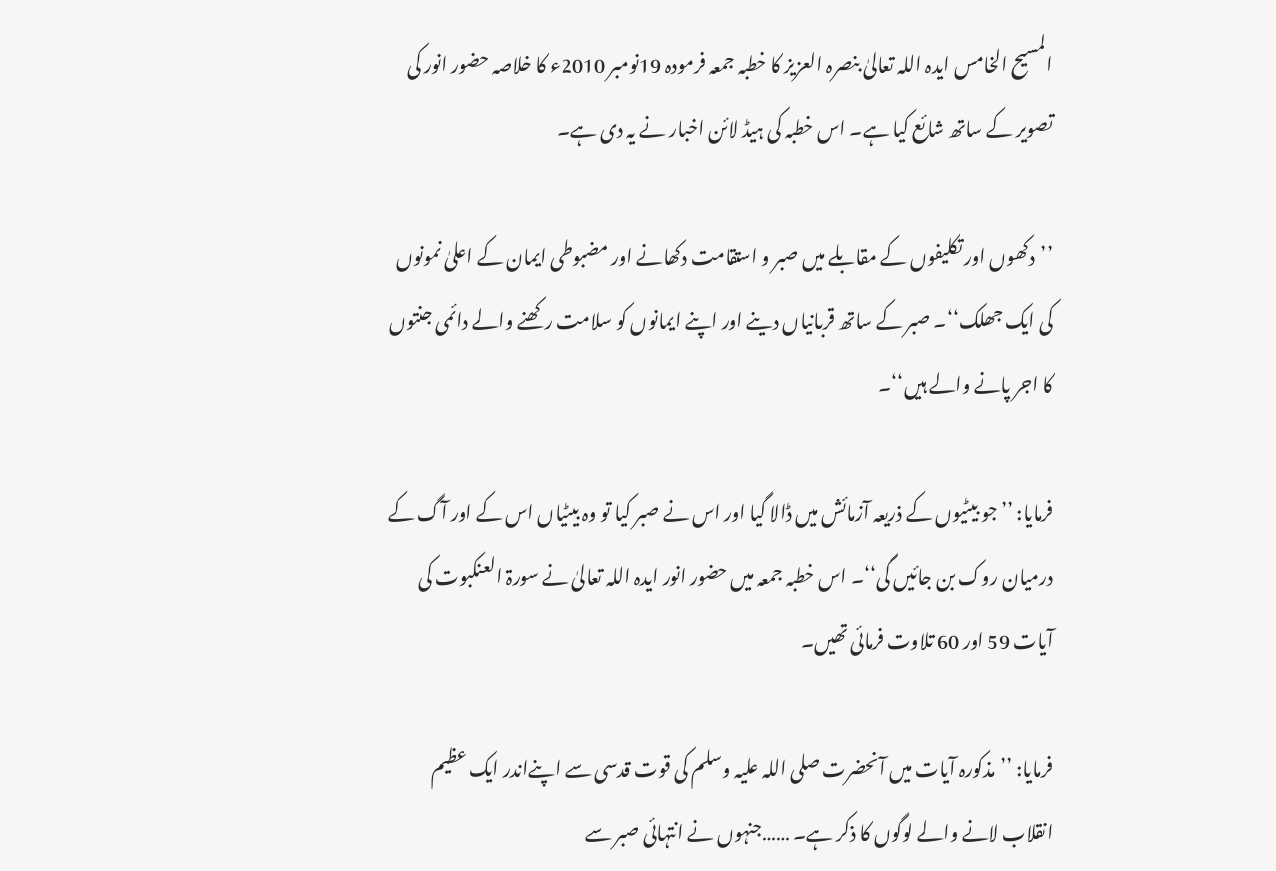المسیح الخامس ایدہ اللہ تعالیٰ بنصرہ العزیز کا خطبہ جمعہ فرمودہ 19نومبر 2010ء کا خلاصہ حضور انور کی تصویر کے ساتھ شائع کیا ہے۔ اس خطبہ کی ہیڈ لائن اخبار نے یہ دی ہے۔

’’دکھوں اور تکلیفوں کے مقابلے میں صبر و استقامت دکھانے اور مضبوطی ایمان کے اعلیٰ نمونوں کی ایک جھلک‘‘۔ صبر کے ساتھ قربانیاں دینے اور اپنے ایمانوں کو سلامت رکھنے والے دائمی جنتوں کا اجر پانے والے ہیں‘‘۔

فرمایا: ’’جو بیٹیوں کے ذریعہ آزمائش میں ڈالا گیا اور اس نے صبر کیا تو وہ بیٹیاں اس کے اور آگ کے درمیان روک بن جائیں گی‘‘۔ اس خطبہ جمعہ میں حضور انور ایدہ اللہ تعالیٰ نے سورۃ العنکبوت کی آیات 59 اور 60 تلاوت فرمائی تھیں۔

فرمایا: ’’مذکورہ آیات میں آنحضرت صلی اللہ علیہ وسلم کی قوت قدسی سے اپنےاندر ایک عظیم انقلاب لانے والے لوگوں کا ذکر ہے۔ ……جنہوں نے انتہائی صبر سے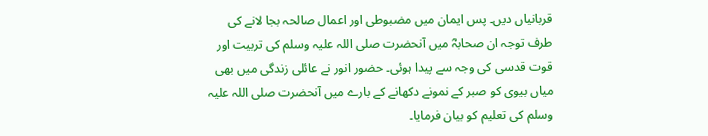قربانیاں دیں۔ پس ایمان میں مضبوطی اور اعمال صالحہ بجا لانے کی طرف توجہ ان صحابہؓ میں آنحضرت صلی اللہ علیہ وسلم کی تربیت اور قوت قدسی کی وجہ سے پیدا ہوئی۔ حضور انور نے عائلی زندگی میں بھی میاں بیوی کو صبر کے نمونے دکھانے کے بارے میں آنحضرت صلی اللہ علیہ وسلم کی تعلیم کو بیان فرمایا۔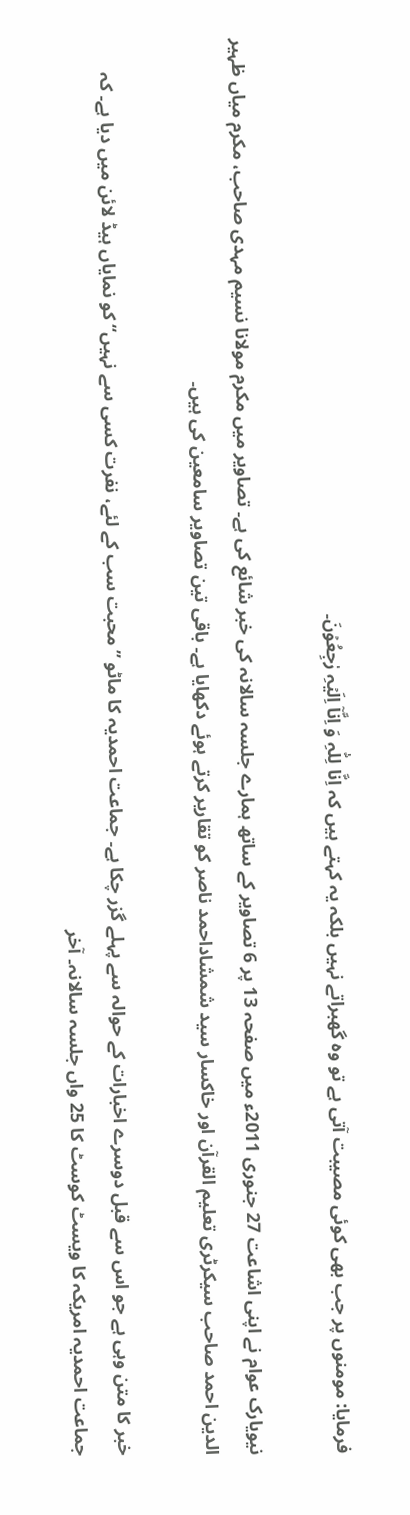فرمایا: مومنوں پر جب بھی کوئی مصیبت آتی ہے تو وہ گھبراتے نہیں بلکہ یہ کہتے ہیں کہ اِنَّا لِلّٰہِ وَ اِنَّاۤ اِلَیۡہِ رٰجِعُوۡنَ۔

نیویارک عوام نے اپنی اشاعت 27 جنوری 2011ء میں صفحہ 13 پر 6 تصاویر کے ساتھ ہمارے جلسہ سالانہ کی خبر شائع کی ہے۔ تصاویر میں مکرم مولانا نسیم مہدی صاحب، مکرم میاں ظہیر الدین احمد صاحب سیکرٹری تعلیم القرآن اور خاکسار سید شمشاداحمد ناصر کو تقاریر کرتے ہوئے دکھایا ہے۔ باقی تین تصاویر سامعین کی ہیں۔

خبر کا متن وہی ہے جو اس سے قبل دوسرے اخبارات کے حوالہ سے پہلے گزر چکا ہے۔ جماعت احمدیہ کا ماٹو ’’محبت سب کے لئے، نفرت کسی سے نہیں‘‘ کو نمایاں ہیڈ لائن میں دیا ہے۔ کہ جماعت احمدیہ امریکہ کا ویسٹ کوسٹ کا 25 واں جلسہ سالانہ۔ آخر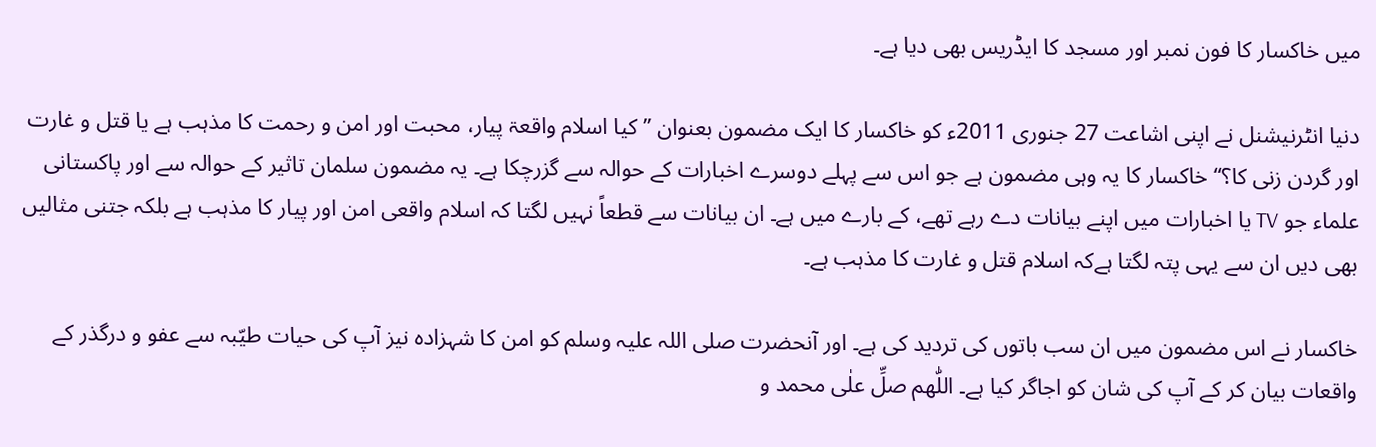میں خاکسار کا فون نمبر اور مسجد کا ایڈریس بھی دیا ہے۔

دنیا انٹرنیشنل نے اپنی اشاعت 27 جنوری 2011ء کو خاکسار کا ایک مضمون بعنوان ’’کیا اسلام واقعۃ پیار، محبت اور امن و رحمت کا مذہب ہے یا قتل و غارت اور گردن زنی کا؟‘‘ خاکسار کا یہ وہی مضمون ہے جو اس سے پہلے دوسرے اخبارات کے حوالہ سے گزرچکا ہے۔ یہ مضمون سلمان تاثیر کے حوالہ سے اور پاکستانی علماء جو TV یا اخبارات میں اپنے بیانات دے رہے تھے، کے بارے میں ہے۔ ان بیانات سے قطعاً نہیں لگتا کہ اسلام واقعی امن اور پیار کا مذہب ہے بلکہ جتنی مثالیں بھی دیں ان سے یہی پتہ لگتا ہےکہ اسلام قتل و غارت کا مذہب ہے۔

خاکسار نے اس مضمون میں ان سب باتوں کی تردید کی ہے۔ اور آنحضرت صلی اللہ علیہ وسلم کو امن کا شہزادہ نیز آپ کی حیات طیّبہ سے عفو و درگذر کے واقعات بیان کر کے آپ کی شان کو اجاگر کیا ہے۔ اللّٰھم صلِّ علٰی محمد و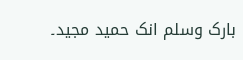بارک وسلم انک حمید مجید۔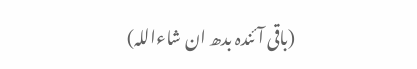(باقی آئندہ بدھ ان شاءاللہ)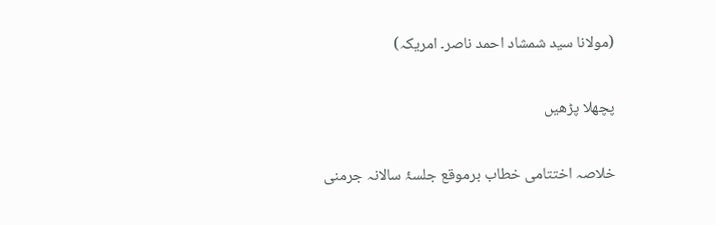(مولانا سید شمشاد احمد ناصر۔ امریکہ)

پچھلا پڑھیں

خلاصہ اختتامی خطاب برموقع جلسۂ سالانہ جرمنی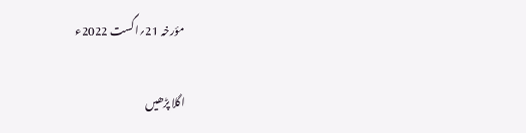مؤرخہ 21؍اگست 2022ء

اگلا پڑھیں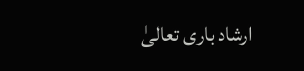ارشاد باری تعالیٰ